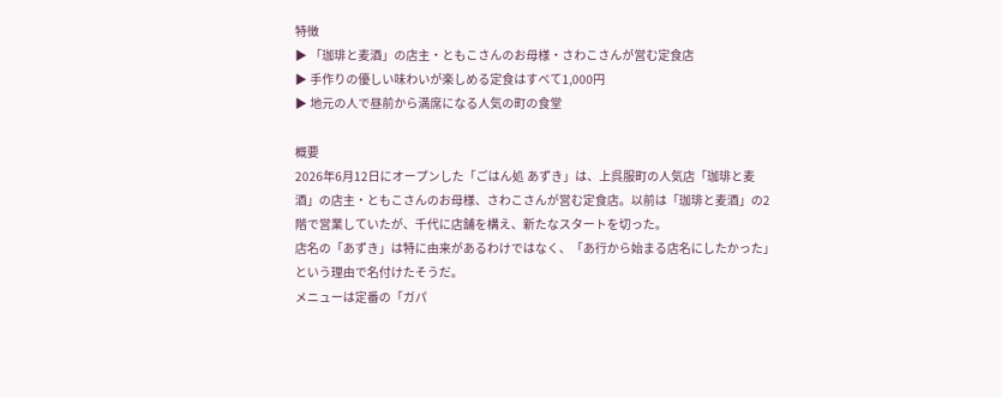特徴
▶ 「珈琲と麦酒」の店主・ともこさんのお母様・さわこさんが営む定食店
▶ 手作りの優しい味わいが楽しめる定食はすべて1,000円
▶ 地元の人で昼前から満席になる人気の町の食堂

概要
2026年6月12日にオープンした「ごはん処 あずき」は、上呉服町の人気店「珈琲と麦酒」の店主・ともこさんのお母様、さわこさんが営む定食店。以前は「珈琲と麦酒」の2階で営業していたが、千代に店舗を構え、新たなスタートを切った。
店名の「あずき」は特に由来があるわけではなく、「あ行から始まる店名にしたかった」という理由で名付けたそうだ。
メニューは定番の「ガパ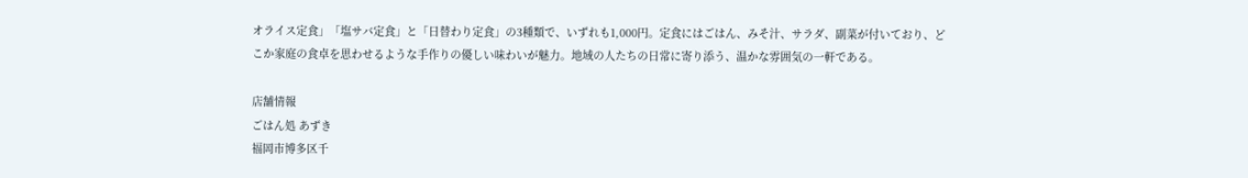オライス定食」「塩サバ定食」と「日替わり定食」の3種類で、いずれも1,000円。定食にはごはん、みそ汁、サラダ、副菜が付いており、どこか家庭の食卓を思わせるような手作りの優しい味わいが魅力。地域の人たちの日常に寄り添う、温かな雰囲気の一軒である。

店舗情報
ごはん処 あずき
福岡市博多区千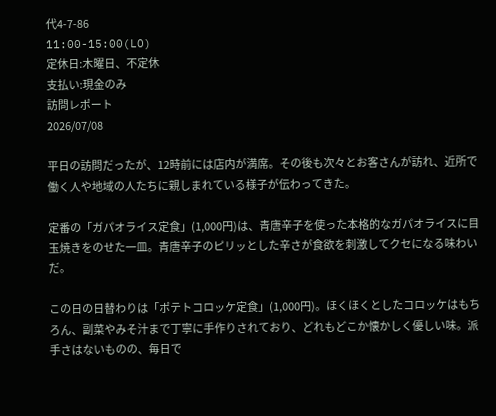代4-7-86
11:00-15:00(LO)
定休日:木曜日、不定休
支払い:現金のみ
訪問レポート
2026/07/08

平日の訪問だったが、12時前には店内が満席。その後も次々とお客さんが訪れ、近所で働く人や地域の人たちに親しまれている様子が伝わってきた。

定番の「ガパオライス定食」(1,000円)は、青唐辛子を使った本格的なガパオライスに目玉焼きをのせた一皿。青唐辛子のピリッとした辛さが食欲を刺激してクセになる味わいだ。

この日の日替わりは「ポテトコロッケ定食」(1,000円)。ほくほくとしたコロッケはもちろん、副菜やみそ汁まで丁寧に手作りされており、どれもどこか懐かしく優しい味。派手さはないものの、毎日で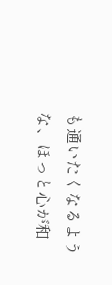も通いたくなるような、ほっと心が和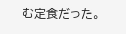む定食だった。